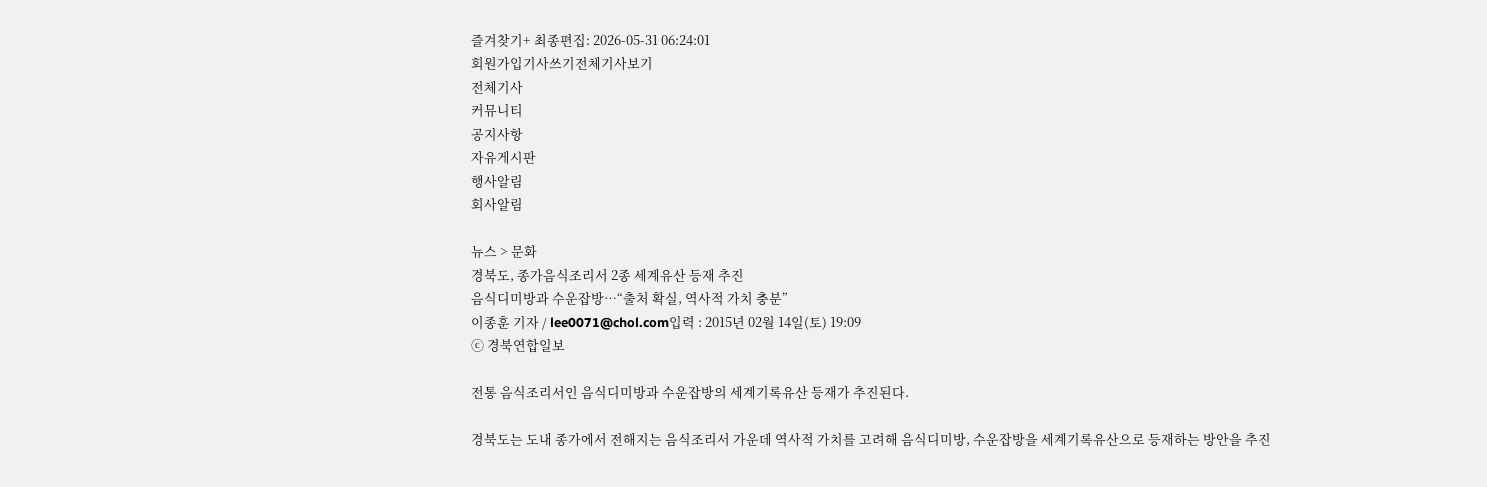즐겨찾기+ 최종편집: 2026-05-31 06:24:01
회원가입기사쓰기전체기사보기
전체기사
커뮤니티
공지사항
자유게시판
행사알림
회사알림

뉴스 > 문화
경북도, 종가음식조리서 2종 세계유산 등재 추진
음식디미방과 수운잡방…“출처 확실, 역사적 가치 충분”
이종훈 기자 / lee0071@chol.com입력 : 2015년 02월 14일(토) 19:09
ⓒ 경북연합일보

전통 음식조리서인 음식디미방과 수운잡방의 세계기록유산 등재가 추진된다.

경북도는 도내 종가에서 전해지는 음식조리서 가운데 역사적 가치를 고려해 음식디미방, 수운잡방을 세계기록유산으로 등재하는 방안을 추진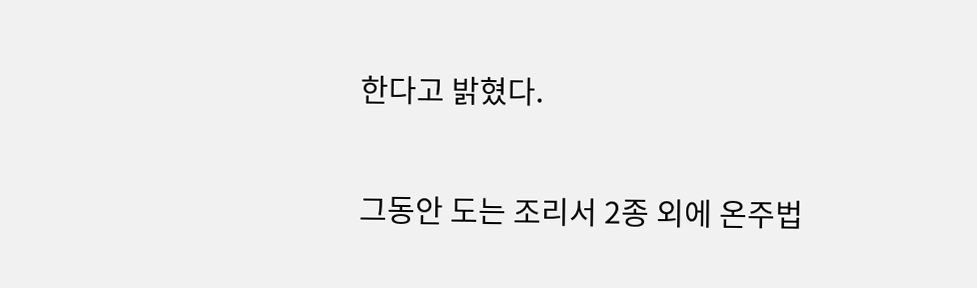한다고 밝혔다.

그동안 도는 조리서 2종 외에 온주법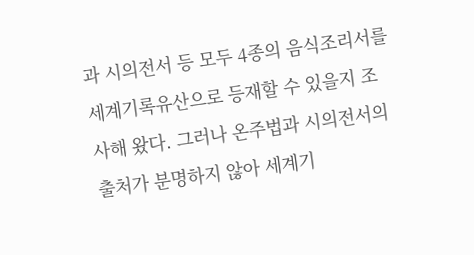과 시의전서 등 모두 4종의 음식조리서를 세계기록유산으로 등재할 수 있을지 조사해 왔다. 그러나 온주법과 시의전서의 출처가 분명하지 않아 세계기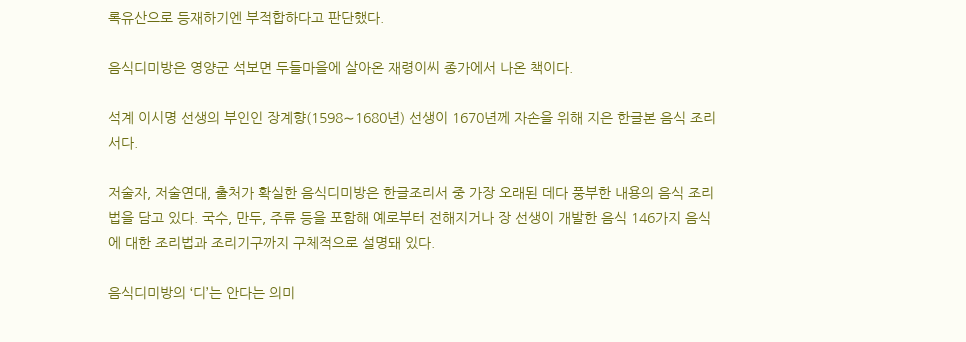록유산으로 등재하기엔 부적합하다고 판단했다.

음식디미방은 영양군 석보면 두들마을에 살아온 재령이씨 종가에서 나온 책이다.

석계 이시명 선생의 부인인 장계향(1598∼1680년) 선생이 1670년께 자손을 위해 지은 한글본 음식 조리서다.

저술자, 저술연대, 출처가 확실한 음식디미방은 한글조리서 중 가장 오래된 데다 풍부한 내용의 음식 조리법을 담고 있다. 국수, 만두, 주류 등을 포함해 예로부터 전해지거나 장 선생이 개발한 음식 146가지 음식에 대한 조리법과 조리기구까지 구체적으로 설명돼 있다.

음식디미방의 ‘디’는 안다는 의미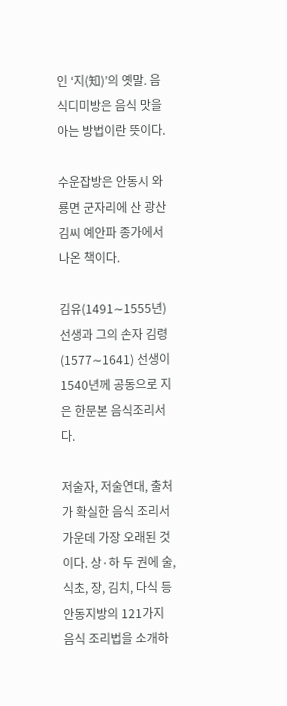인 ‘지(知)’의 옛말. 음식디미방은 음식 맛을 아는 방법이란 뜻이다.

수운잡방은 안동시 와룡면 군자리에 산 광산김씨 예안파 종가에서 나온 책이다.

김유(1491∼1555년) 선생과 그의 손자 김령(1577∼1641) 선생이 1540년께 공동으로 지은 한문본 음식조리서다.

저술자, 저술연대, 출처가 확실한 음식 조리서 가운데 가장 오래된 것이다. 상·하 두 권에 술, 식초, 장, 김치, 다식 등 안동지방의 121가지 음식 조리법을 소개하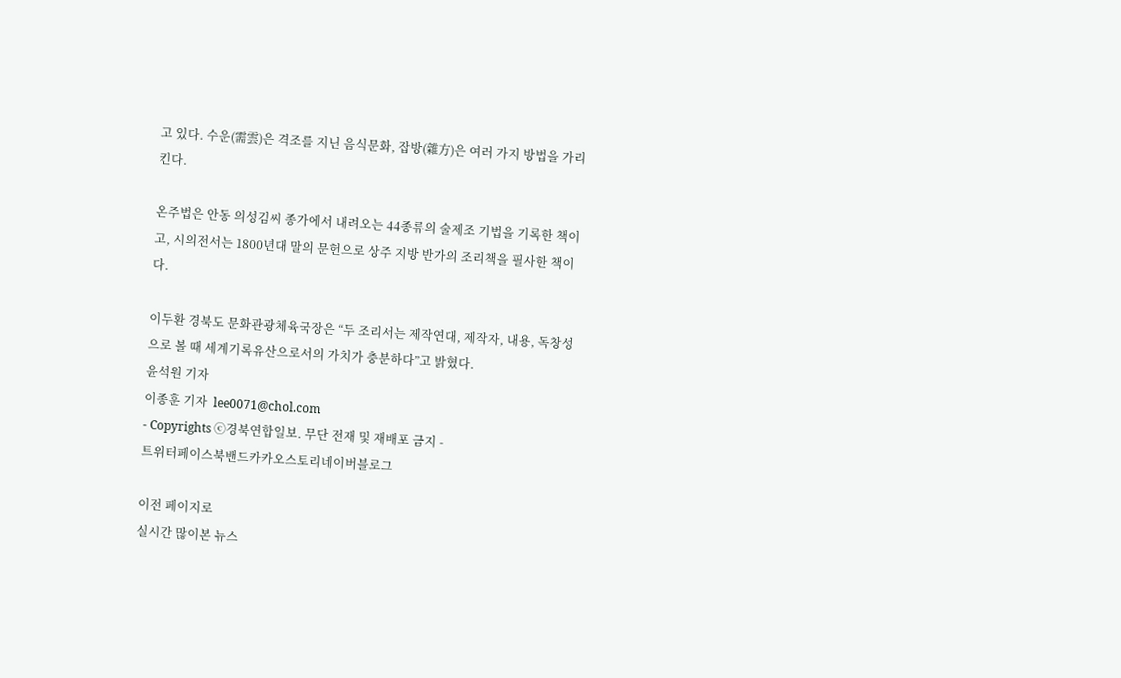고 있다. 수운(需雲)은 격조를 지닌 음식문화, 잡방(雜方)은 여러 가지 방법을 가리킨다.

온주법은 안동 의성김씨 종가에서 내려오는 44종류의 술제조 기법을 기록한 책이고, 시의전서는 1800년대 말의 문헌으로 상주 지방 반가의 조리책을 필사한 책이다.

이두환 경북도 문화관광체육국장은 “두 조리서는 제작연대, 제작자, 내용, 독창성으로 볼 때 세계기록유산으로서의 가치가 충분하다”고 밝혔다.
윤석원 기자
이종훈 기자  lee0071@chol.com
- Copyrights ⓒ경북연합일보. 무단 전재 및 재배포 금지 -
트위터페이스북밴드카카오스토리네이버블로그

이전 페이지로
실시간 많이본 뉴스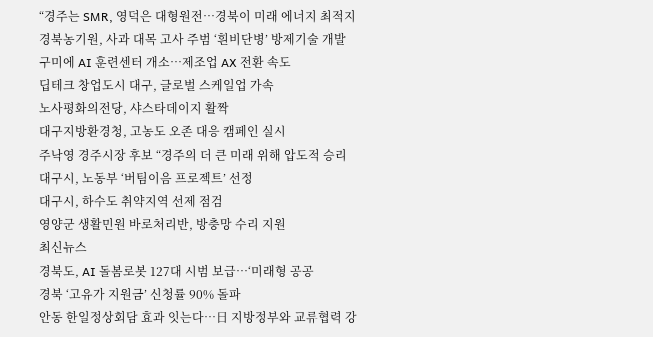“경주는 SMR, 영덕은 대형원전…경북이 미래 에너지 최적지
경북농기원, 사과 대목 고사 주범 ‘흰비단병’ 방제기술 개발
구미에 AI 훈련센터 개소…제조업 AX 전환 속도
딥테크 창업도시 대구, 글로벌 스케일업 가속
노사평화의전당, 샤스타데이지 활짝
대구지방환경청, 고농도 오존 대응 캠페인 실시
주낙영 경주시장 후보 “경주의 더 큰 미래 위해 압도적 승리
대구시, 노동부 ‘버팀이음 프로젝트’ 선정
대구시, 하수도 취약지역 선제 점검
영양군 생활민원 바로처리반, 방충망 수리 지원
최신뉴스
경북도, AI 돌봄로봇 127대 시범 보급…‘미래형 공공
경북 ‘고유가 지원금’ 신청률 90% 돌파
안동 한일정상회담 효과 잇는다…日 지방정부와 교류협력 강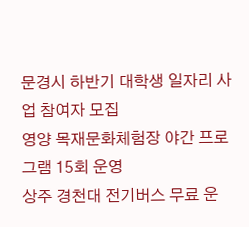문경시 하반기 대학생 일자리 사업 참여자 모집
영양 목재문화체험장 야간 프로그램 15회 운영
상주 경천대 전기버스 무료 운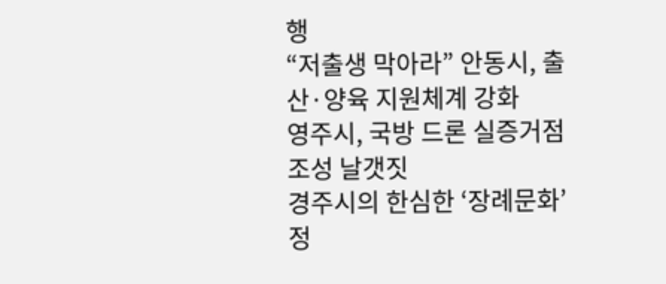행
“저출생 막아라” 안동시, 출산·양육 지원체계 강화
영주시, 국방 드론 실증거점 조성 날갯짓
경주시의 한심한 ‘장례문화’ 정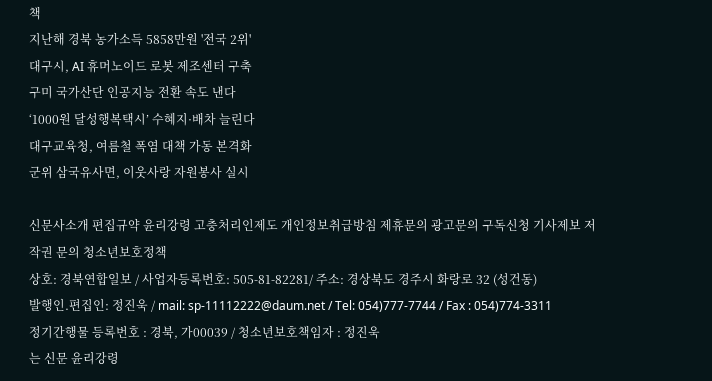책
지난해 경북 농가소득 5858만원 '전국 2위'
대구시, AI 휴머노이드 로봇 제조센터 구축
구미 국가산단 인공지능 전환 속도 낸다
‘1000원 달성행복택시’ 수혜지·배차 늘린다
대구교육청, 여름철 폭염 대책 가동 본격화
군위 삼국유사면, 이웃사랑 자원봉사 실시

신문사소개 편집규약 윤리강령 고충처리인제도 개인정보취급방침 제휴문의 광고문의 구독신청 기사제보 저작권 문의 청소년보호정책
상호: 경북연합일보 / 사업자등록번호: 505-81-82281/ 주소: 경상북도 경주시 화랑로 32 (성건동)
발행인.편집인: 정진욱 / mail: sp-11112222@daum.net / Tel: 054)777-7744 / Fax : 054)774-3311
정기간행물 등록번호 : 경북, 가00039 / 청소년보호책임자 : 정진욱
는 신문 윤리강령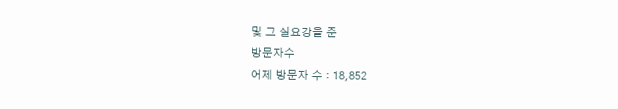및 그 실요강을 준
방문자수
어제 방문자 수 : 18,852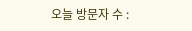오늘 방문자 수 :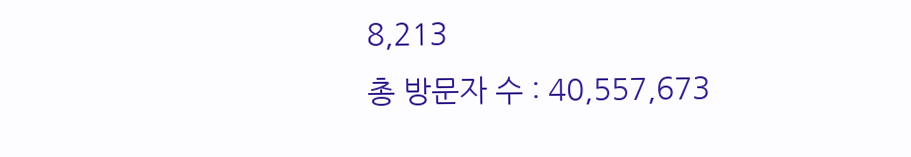8,213
총 방문자 수 : 40,557,673